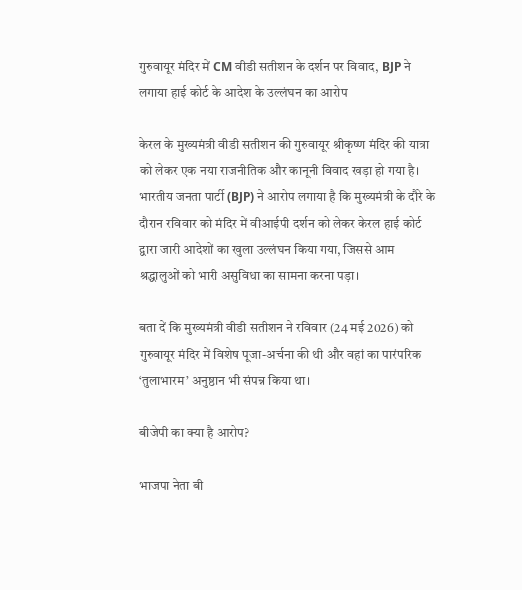गुरुवायूर मंदिर में CM वीडी सतीशन के दर्शन पर विवाद, BJP ने लगाया हाई कोर्ट के आदेश के उल्लंघन का आरोप

केरल के मुख्यमंत्री वीडी सतीशन की गुरुवायूर श्रीकृष्ण मंदिर की यात्रा को लेकर एक नया राजनीतिक और कानूनी विवाद खड़ा हो गया है। भारतीय जनता पार्टी (BJP) ने आरोप लगाया है कि मुख्यमंत्री के दौरे के दौरान रविवार को मंदिर में वीआईपी दर्शन को लेकर केरल हाई कोर्ट द्वारा जारी आदेशों का खुला उल्लंघन किया गया, जिससे आम श्रद्धालुओं को भारी असुविधा का सामना करना पड़ा।

बता दें कि मुख्यमंत्री वीडी सतीशन ने रविवार (24 मई 2026) को गुरुवायूर मंदिर में विशेष पूजा-अर्चना की थी और वहां का पारंपरिक ‘तुलाभारम’ अनुष्ठान भी संपन्न किया था।

बीजेपी का क्या है आरोप?

भाजपा नेता बी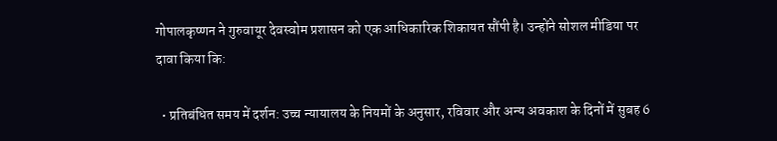गोपालकृष्णन ने गुरुवायूर देवस्वोम प्रशासन को एक आधिकारिक शिकायत सौंपी है। उन्होंने सोशल मीडिया पर दावा किया कि:

  • प्रतिबंधित समय में दर्शन: उच्च न्यायालय के नियमों के अनुसार, रविवार और अन्य अवकाश के दिनों में सुबह 6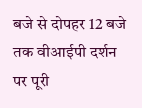बजे से दोपहर 12 बजे तक वीआईपी दर्शन पर पूरी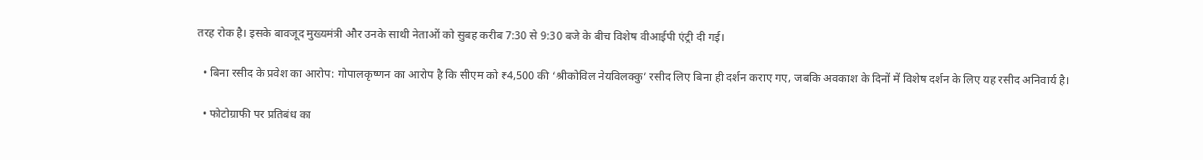तरह रोक है। इसके बावजूद मुख्यमंत्री और उनके साथी नेताओं को सुबह करीब 7:30 से 9:30 बजे के बीच विशेष वीआईपी एंट्री दी गई।

  • बिना रसीद के प्रवेश का आरोप: गोपालकृष्णन का आरोप है कि सीएम को ₹4,500 की ‘श्रीकोविल नेयविलक्कु’ रसीद लिए बिना ही दर्शन कराए गए, जबकि अवकाश के दिनों में विशेष दर्शन के लिए यह रसीद अनिवार्य है।

  • फोटोग्राफी पर प्रतिबंध का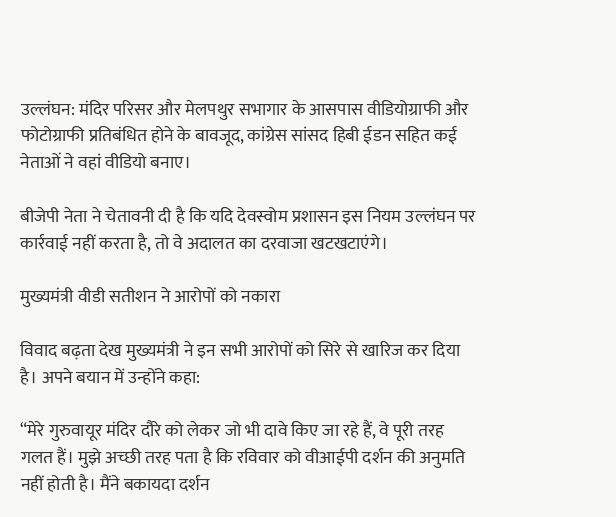उल्लंघन: मंदिर परिसर और मेलपथुर सभागार के आसपास वीडियोग्राफी और फोटोग्राफी प्रतिबंधित होने के बावजूद, कांग्रेस सांसद हिबी ईडन सहित कई नेताओं ने वहां वीडियो बनाए।

बीजेपी नेता ने चेतावनी दी है कि यदि देवस्वोम प्रशासन इस नियम उल्लंघन पर कार्रवाई नहीं करता है, तो वे अदालत का दरवाजा खटखटाएंगे।

मुख्यमंत्री वीडी सतीशन ने आरोपों को नकारा

विवाद बढ़ता देख मुख्यमंत्री ने इन सभी आरोपों को सिरे से खारिज कर दिया है। अपने बयान में उन्होंने कहा:

“मेरे गुरुवायूर मंदिर दौरे को लेकर जो भी दावे किए जा रहे हैं, वे पूरी तरह गलत हैं। मुझे अच्छी तरह पता है कि रविवार को वीआईपी दर्शन की अनुमति नहीं होती है। मैंने बकायदा दर्शन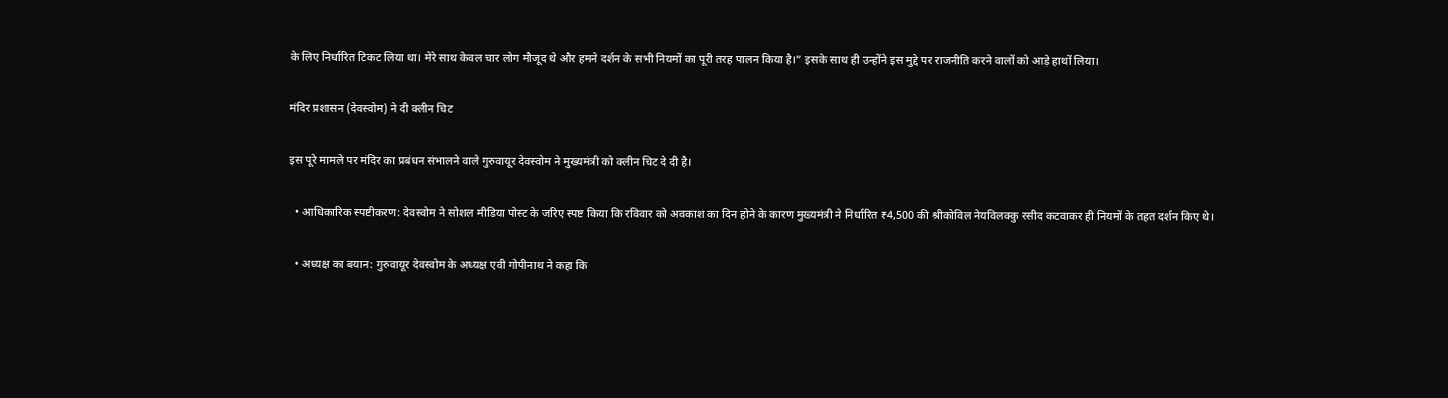के लिए निर्धारित टिकट लिया था। मेरे साथ केवल चार लोग मौजूद थे और हमने दर्शन के सभी नियमों का पूरी तरह पालन किया है।” इसके साथ ही उन्होंने इस मुद्दे पर राजनीति करने वालों को आड़े हाथों लिया।

मंदिर प्रशासन (देवस्वोम) ने दी क्लीन चिट

इस पूरे मामले पर मंदिर का प्रबंधन संभालने वाले गुरुवायूर देवस्वोम ने मुख्यमंत्री को क्लीन चिट दे दी है।

  • आधिकारिक स्पष्टीकरण: देवस्वोम ने सोशल मीडिया पोस्ट के जरिए स्पष्ट किया कि रविवार को अवकाश का दिन होने के कारण मुख्यमंत्री ने निर्धारित ₹4,500 की श्रीकोविल नेयविलक्कु रसीद कटवाकर ही नियमों के तहत दर्शन किए थे।

  • अध्यक्ष का बयान: गुरुवायूर देवस्वोम के अध्यक्ष एवी गोपीनाथ ने कहा कि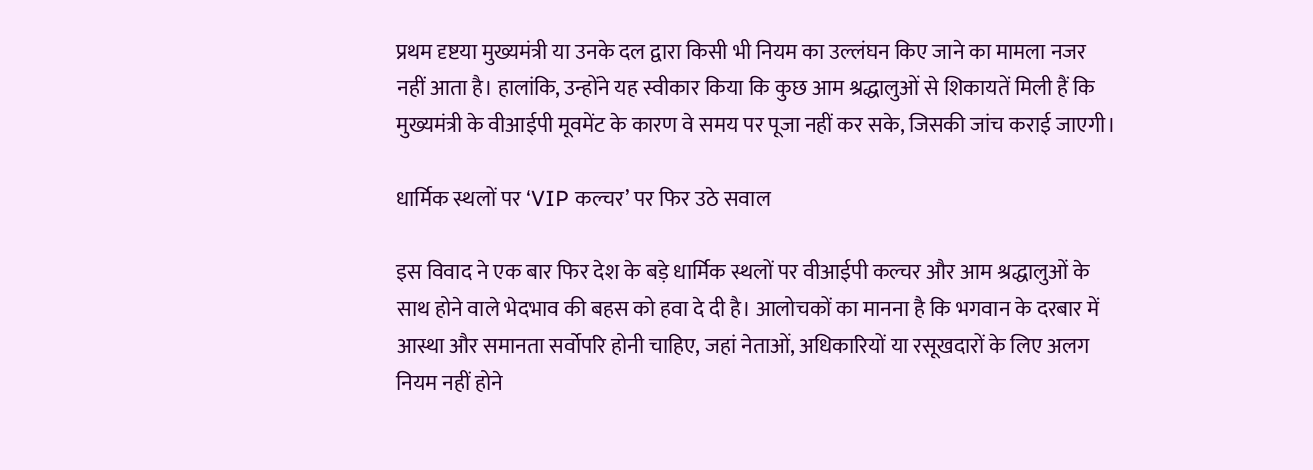प्रथम दृष्टया मुख्यमंत्री या उनके दल द्वारा किसी भी नियम का उल्लंघन किए जाने का मामला नजर नहीं आता है। हालांकि, उन्होंने यह स्वीकार किया कि कुछ आम श्रद्धालुओं से शिकायतें मिली हैं कि मुख्यमंत्री के वीआईपी मूवमेंट के कारण वे समय पर पूजा नहीं कर सके, जिसकी जांच कराई जाएगी।

धार्मिक स्थलों पर ‘VIP कल्चर’ पर फिर उठे सवाल

इस विवाद ने एक बार फिर देश के बड़े धार्मिक स्थलों पर वीआईपी कल्चर और आम श्रद्धालुओं के साथ होने वाले भेदभाव की बहस को हवा दे दी है। आलोचकों का मानना है कि भगवान के दरबार में आस्था और समानता सर्वोपरि होनी चाहिए, जहां नेताओं, अधिकारियों या रसूखदारों के लिए अलग नियम नहीं होने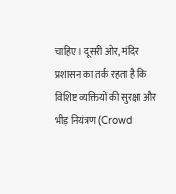चाहिए। दूसरी ओर, मंदिर प्रशासन का तर्क रहता है कि विशिष्ट व्यक्तियों की सुरक्षा और भीड़ नियंत्रण (Crowd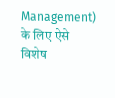Management) के लिए ऐसे विशेष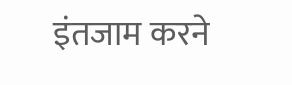इंतजाम करने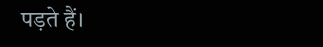पड़ते हैं।